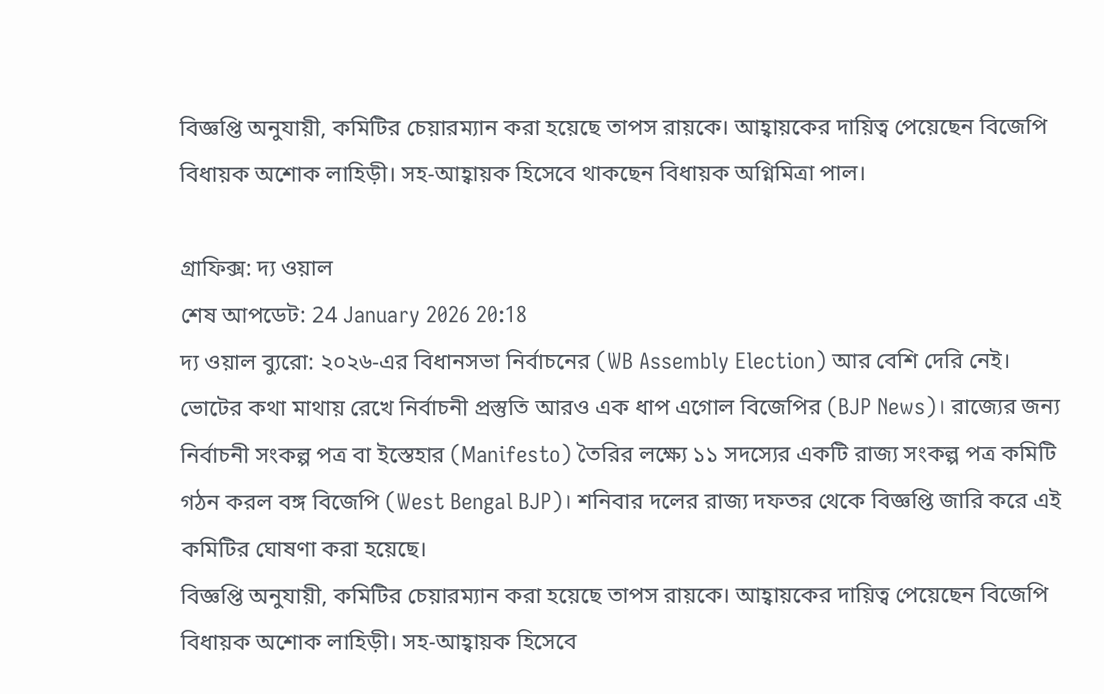বিজ্ঞপ্তি অনুযায়ী, কমিটির চেয়ারম্যান করা হয়েছে তাপস রায়কে। আহ্বায়কের দায়িত্ব পেয়েছেন বিজেপি বিধায়ক অশোক লাহিড়ী। সহ-আহ্বায়ক হিসেবে থাকছেন বিধায়ক অগ্নিমিত্রা পাল।

গ্রাফিক্স: দ্য ওয়াল
শেষ আপডেট: 24 January 2026 20:18
দ্য ওয়াল ব্যুরো: ২০২৬-এর বিধানসভা নির্বাচনের (WB Assembly Election) আর বেশি দেরি নেই। ভোটের কথা মাথায় রেখে নির্বাচনী প্রস্তুতি আরও এক ধাপ এগোল বিজেপির (BJP News)। রাজ্যের জন্য নির্বাচনী সংকল্প পত্র বা ইস্তেহার (Manifesto) তৈরির লক্ষ্যে ১১ সদস্যের একটি রাজ্য সংকল্প পত্র কমিটি গঠন করল বঙ্গ বিজেপি (West Bengal BJP)। শনিবার দলের রাজ্য দফতর থেকে বিজ্ঞপ্তি জারি করে এই কমিটির ঘোষণা করা হয়েছে।
বিজ্ঞপ্তি অনুযায়ী, কমিটির চেয়ারম্যান করা হয়েছে তাপস রায়কে। আহ্বায়কের দায়িত্ব পেয়েছেন বিজেপি বিধায়ক অশোক লাহিড়ী। সহ-আহ্বায়ক হিসেবে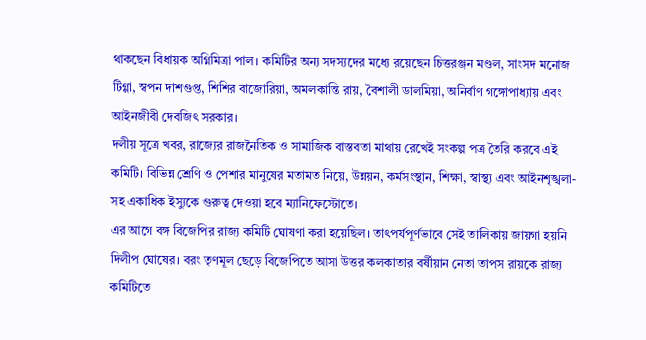থাকছেন বিধায়ক অগ্নিমিত্রা পাল। কমিটির অন্য সদস্যদের মধ্যে রয়েছেন চিত্তরঞ্জন মণ্ডল, সাংসদ মনোজ টিগ্গা, স্বপন দাশগুপ্ত, শিশির বাজোরিয়া, অমলকান্তি রায়, বৈশালী ডালমিয়া, অনির্বাণ গঙ্গোপাধ্যায় এবং আইনজীবী দেবজিৎ সরকার।
দলীয় সূত্রে খবর, রাজ্যের রাজনৈতিক ও সামাজিক বাস্তবতা মাথায় রেখেই সংকল্প পত্র তৈরি করবে এই কমিটি। বিভিন্ন শ্রেণি ও পেশার মানুষের মতামত নিয়ে, উন্নয়ন, কর্মসংস্থান, শিক্ষা, স্বাস্থ্য এবং আইনশৃঙ্খলা-সহ একাধিক ইস্যুকে গুরুত্ব দেওয়া হবে ম্যানিফেস্টোতে।
এর আগে বঙ্গ বিজেপির রাজ্য কমিটি ঘোষণা করা হয়েছিল। তাৎপর্যপূর্ণভাবে সেই তালিকায় জায়গা হয়নি দিলীপ ঘোষের। বরং তৃণমূল ছেড়ে বিজেপিতে আসা উত্তর কলকাতার বর্ষীয়ান নেতা তাপস রায়কে রাজ্য কমিটিতে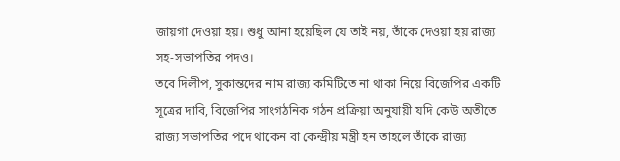জায়গা দেওয়া হয়। শুধু আনা হয়েছিল যে তাই নয়, তাঁকে দেওয়া হয় রাজ্য সহ-সভাপতির পদও।
তবে দিলীপ, সুকান্তদের নাম রাজ্য কমিটিতে না থাকা নিয়ে বিজেপির একটি সূত্রের দাবি, বিজেপির সাংগঠনিক গঠন প্রক্রিয়া অনুযায়ী যদি কেউ অতীতে রাজ্য সভাপতির পদে থাকেন বা কেন্দ্রীয় মন্ত্রী হন তাহলে তাঁকে রাজ্য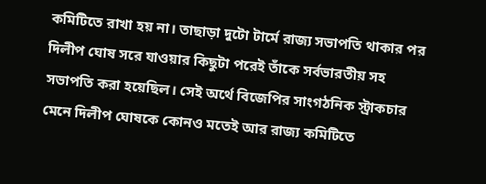কমিটিতে রাখা হয় না। তাছাড়া দুটো টার্মে রাজ্য সভাপতি থাকার পর দিলীপ ঘোষ সরে যাওয়ার কিছুটা পরেই তাঁকে সর্বভারতীয় সহ সভাপতি করা হয়েছিল। সেই অর্থে বিজেপির সাংগঠনিক স্ট্রাকচার মেনে দিলীপ ঘোষকে কোনও মতেই আর রাজ্য কমিটিতে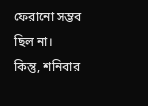ফেরানো সম্ভব ছিল না।
কিন্তু, শনিবার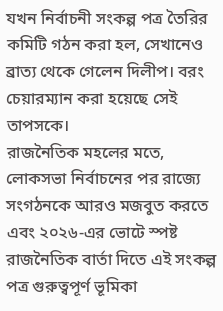যখন নির্বাচনী সংকল্প পত্র তৈরির কমিটি গঠন করা হল, সেখানেও ব্রাত্য থেকে গেলেন দিলীপ। বরং চেয়ারম্যান করা হয়েছে সেই তাপসকে।
রাজনৈতিক মহলের মতে, লোকসভা নির্বাচনের পর রাজ্যে সংগঠনকে আরও মজবুত করতে এবং ২০২৬-এর ভোটে স্পষ্ট রাজনৈতিক বার্তা দিতে এই সংকল্প পত্র গুরুত্বপূর্ণ ভূমিকা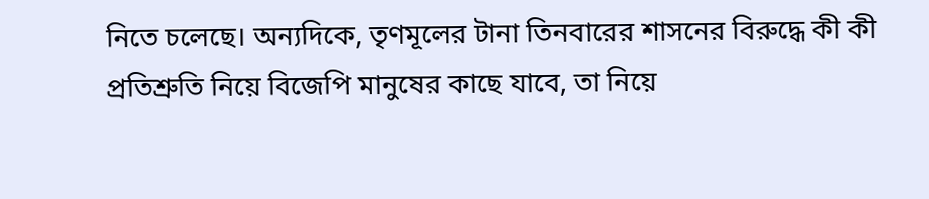নিতে চলেছে। অন্যদিকে, তৃণমূলের টানা তিনবারের শাসনের বিরুদ্ধে কী কী প্রতিশ্রুতি নিয়ে বিজেপি মানুষের কাছে যাবে, তা নিয়ে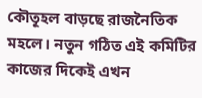কৌতূহল বাড়ছে রাজনৈতিক মহলে। নতুন গঠিত এই কমিটির কাজের দিকেই এখন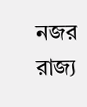নজর রাজ্য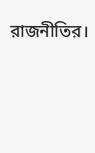রাজনীতির।